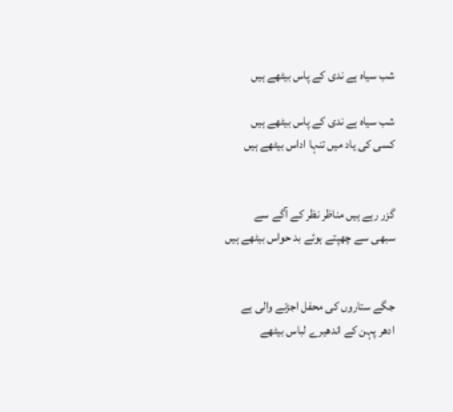شب سیاہ ہے ندی کے پاس بیٹھے ہیں

شب سیاہ ہے ندی کے پاس بیٹھے ہیں
کسی کی یاد میں تنہا اداس بیٹھے ہیں


گزر رہے ہیں مناظر نظر کے آگے سے
سبھی سے چھپتے ہوئے بد حواس بیٹھے ہیں


جگے ستاروں کی محفل اجڑنے والی ہے
ادھر پہن کے اندھیرے لباس بیٹھے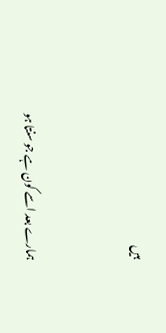ہیں


ہمارے بعد اسے کون ہے جو سنتا ہو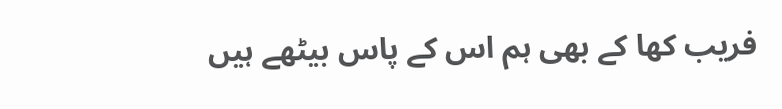فریب کھا کے بھی ہم اس کے پاس بیٹھے ہیں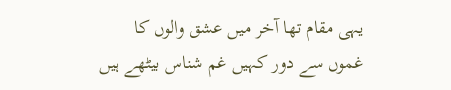یہی مقام تھا آخر میں عشق والوں کا
غموں سے دور کہیں غم شناس بیٹھے ہیں